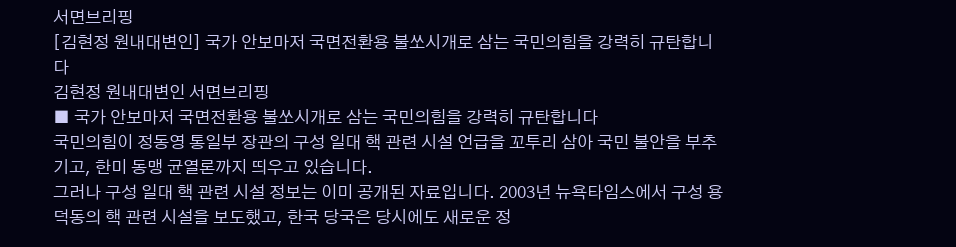서면브리핑
[김현정 원내대변인] 국가 안보마저 국면전환용 불쏘시개로 삼는 국민의힘을 강력히 규탄합니다
김현정 원내대변인 서면브리핑
■ 국가 안보마저 국면전환용 불쏘시개로 삼는 국민의힘을 강력히 규탄합니다
국민의힘이 정동영 통일부 장관의 구성 일대 핵 관련 시설 언급을 꼬투리 삼아 국민 불안을 부추기고, 한미 동맹 균열론까지 띄우고 있습니다.
그러나 구성 일대 핵 관련 시설 정보는 이미 공개된 자료입니다. 2003년 뉴욕타임스에서 구성 용덕동의 핵 관련 시설을 보도했고, 한국 당국은 당시에도 새로운 정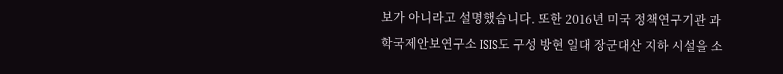보가 아니라고 설명했습니다. 또한 2016년 미국 정책연구기관 과학국제안보연구소 ISIS도 구성 방현 일대 장군대산 지하 시설을 소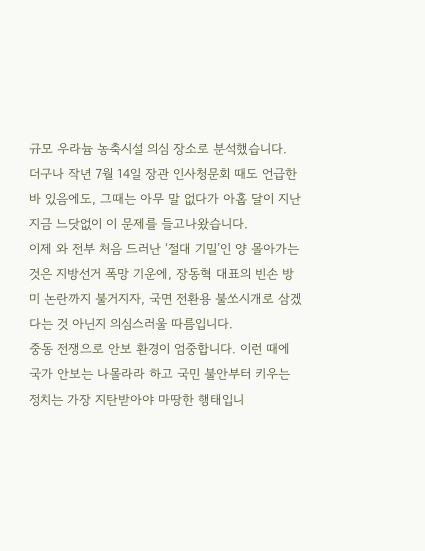규모 우라늄 농축시설 의심 장소로 분석했습니다.
더구나 작년 7월 14일 장관 인사청문회 때도 언급한 바 있음에도, 그때는 아무 말 없다가 아홉 달이 지난 지금 느닷없이 이 문제를 들고나왔습니다.
이제 와 전부 처음 드러난 ‘절대 기밀’인 양 몰아가는 것은 지방선거 폭망 기운에, 장동혁 대표의 빈손 방미 논란까지 불거지자, 국면 전환용 불쏘시개로 삼겠다는 것 아닌지 의심스러울 따름입니다.
중동 전쟁으로 안보 환경이 엄중합니다. 이런 때에 국가 안보는 나몰라라 하고 국민 불안부터 키우는 정치는 가장 지탄받아야 마땅한 행태입니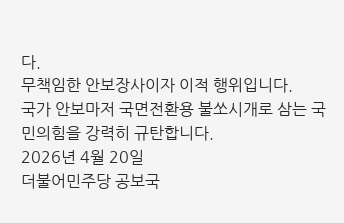다.
무책임한 안보장사이자 이적 행위입니다.
국가 안보마저 국면전환용 불쏘시개로 삼는 국민의힘을 강력히 규탄합니다.
2026년 4월 20일
더불어민주당 공보국